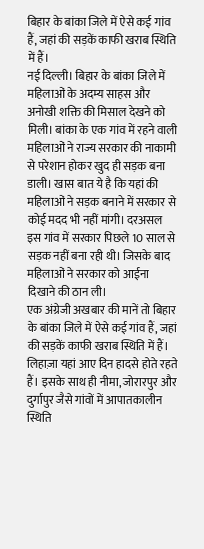बिहार के बांका जिले में ऐसे कई गांव हैं, जहां की सड़कें काफी खराब स्थिति में हैं।
नई दिल्ली। बिहार के बांका जिले में महिलाओं के अदम्य साहस और अनोखी शक्ति की मिसाल देखने को मिली। बांका के एक गांव में रहने वाली महिलाओं ने राज्य सरकार की नाकामी से परेशान होकर खुद ही सड़क बना डाली। खास बात ये है कि यहां की महिलाओं ने सड़क बनाने में सरकार से कोई मदद भी नहीं मांगी। दरअसल इस गांव में सरकार पिछले 10 साल से सड़क नहीं बना रही थी। जिसके बाद महिलाओं ने सरकार को आईना दिखाने की ठान ली।
एक अंग्रेजी अखबार की मानें तो बिहार के बांका जिले में ऐसे कई गांव हैं, जहां की सड़कें काफी खराब स्थिति में हैं। लिहाज़ा यहां आए दिन हादसे होते रहते हैं। इसके साथ ही नीमा, जोरारपुर और दुर्गापुर जैसे गांवों में आपातकालीन स्थिति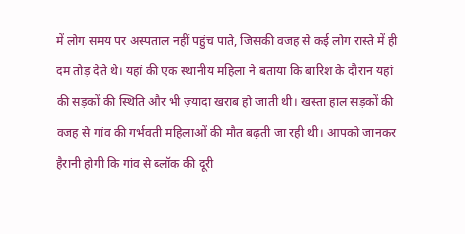में लोग समय पर अस्पताल नहीं पहुंच पाते, जिसकी वजह से कई लोग रास्ते में ही दम तोड़ देते थे। यहां की एक स्थानीय महिला ने बताया कि बारिश के दौरान यहां की सड़कों की स्थिति और भी ज़्यादा खराब हो जाती थी। खस्ता हाल सड़कों की वजह से गांव की गर्भवती महिलाओं की मौत बढ़ती जा रही थी। आपको जानकर हैरानी होगी कि गांव से ब्लॉक की दूरी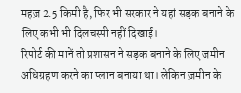महज़ 2.5 किमी है, फिर भी सरकार ने यहां सड़क बनाने के लिए कभी भी दिलचस्पी नहीं दिखाई।
रिपोर्ट की मानें तो प्रशासन ने सड़क बनाने के लिए जमीन अधिग्रहण करने का प्लान बनाया था। लेकिन ज़मीन के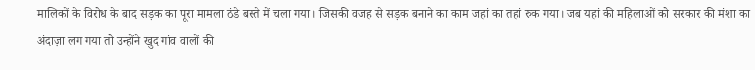मालिकों के विरोध के बाद सड़क का पूरा मामला ठंडे बस्ते में चला गया। जिसकी वजह से सड़क बनाने का काम जहां का तहां रुक गया। जब यहां की महिलाओं को सरकार की मंशा का अंदाज़ा लग गया तो उन्होंने खुद गांव वालों की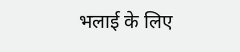भलाई के लिए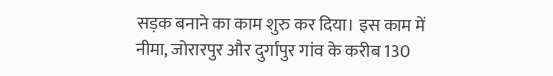सड़क बनाने का काम शुरु कर दिया। इस काम में नीमा, जोरारपुर और दुर्गापुर गांव के करीब 130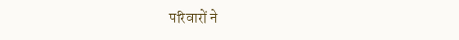परिवारों ने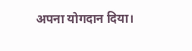अपना योगदान दिया।